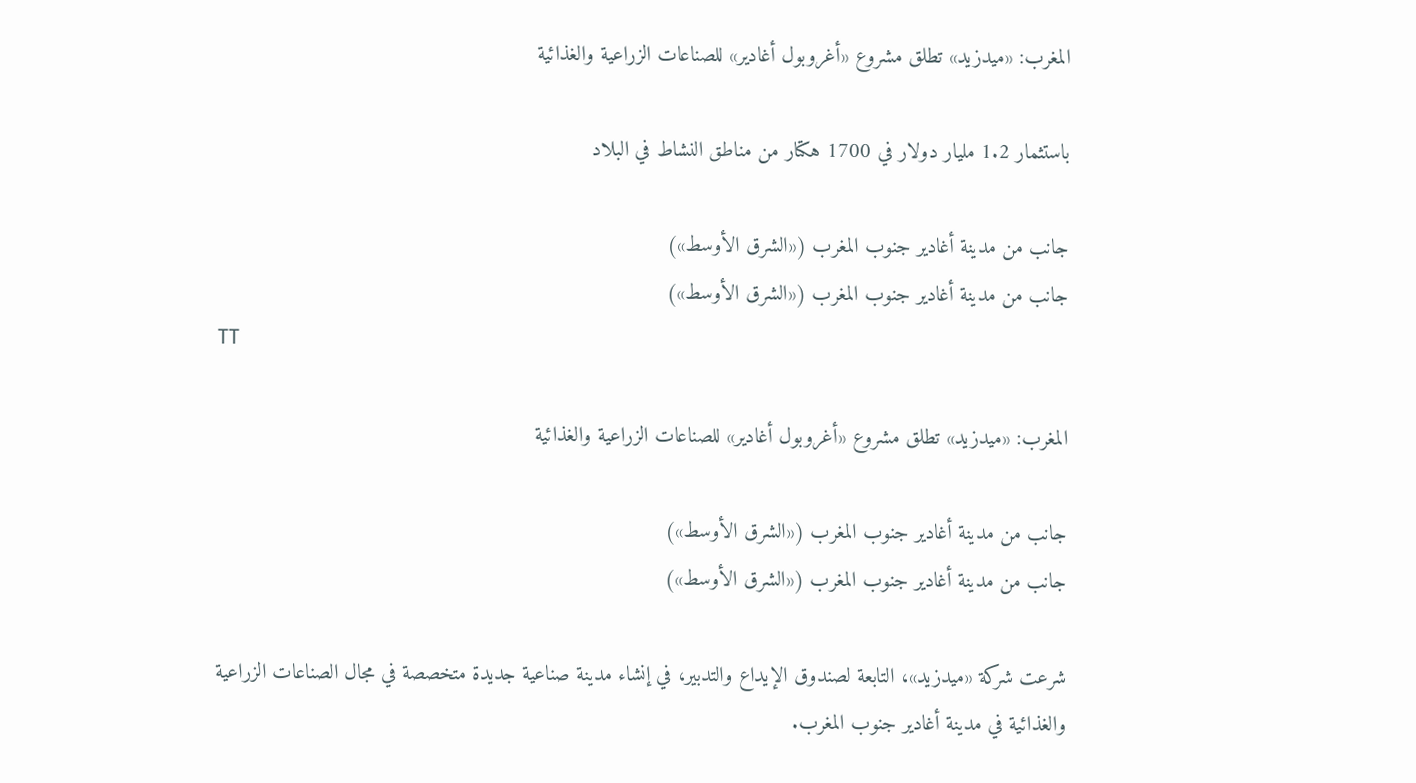المغرب: «ميدزيد» تطلق مشروع «أغروبول أغادير» للصناعات الزراعية والغذائية

باستثمار 1.2 مليار دولار في 1700 هكتار من مناطق النشاط في البلاد

جانب من مدينة أغادير جنوب المغرب («الشرق الأوسط»)
جانب من مدينة أغادير جنوب المغرب («الشرق الأوسط»)
TT

المغرب: «ميدزيد» تطلق مشروع «أغروبول أغادير» للصناعات الزراعية والغذائية

جانب من مدينة أغادير جنوب المغرب («الشرق الأوسط»)
جانب من مدينة أغادير جنوب المغرب («الشرق الأوسط»)

شرعت شركة «ميدزيد»، التابعة لصندوق الإيداع والتدبير، في إنشاء مدينة صناعية جديدة متخصصة في مجال الصناعات الزراعية والغذائية في مدينة أغادير جنوب المغرب.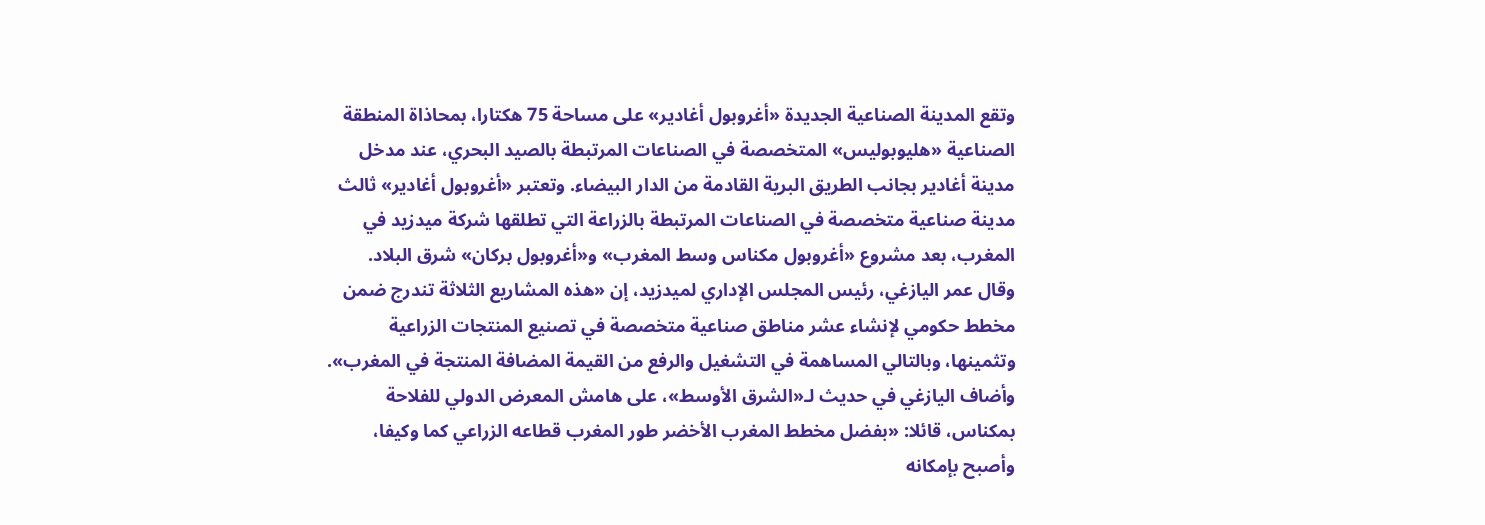وتقع المدينة الصناعية الجديدة «أغروبول أغادير» على مساحة 75 هكتارا، بمحاذاة المنطقة الصناعية «هليوبوليس» المتخصصة في الصناعات المرتبطة بالصيد البحري، عند مدخل مدينة أغادير بجانب الطريق البرية القادمة من الدار البيضاء. وتعتبر «أغروبول أغادير» ثالث مدينة صناعية متخصصة في الصناعات المرتبطة بالزراعة التي تطلقها شركة ميدزيد في المغرب، بعد مشروع «أغروبول مكناس وسط المغرب» و«أغروبول بركان» شرق البلاد.
وقال عمر اليازغي، رئيس المجلس الإداري لميدزيد، إن «هذه المشاريع الثلاثة تندرج ضمن مخطط حكومي لإنشاء عشر مناطق صناعية متخصصة في تصنيع المنتجات الزراعية وتثمينها، وبالتالي المساهمة في التشغيل والرفع من القيمة المضافة المنتجة في المغرب». وأضاف اليازغي في حديث لـ«الشرق الأوسط»، على هامش المعرض الدولي للفلاحة بمكناس، قائلا: «بفضل مخطط المغرب الأخضر طور المغرب قطاعه الزراعي كما وكيفا، وأصبح بإمكانه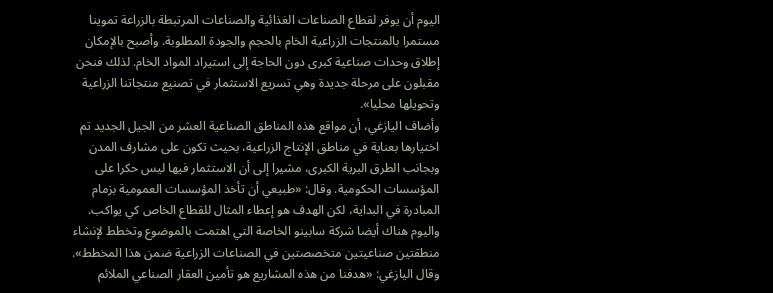اليوم أن يوفر لقطاع الصناعات الغذائية والصناعات المرتبطة بالزراعة تموينا مستمرا بالمنتجات الزراعية الخام بالحجم والجودة المطلوبة. وأصبح بالإمكان إطلاق وحدات صناعية كبرى دون الحاجة إلى استيراد المواد الخام. لذلك فنحن مقبلون على مرحلة جديدة وهي تسريع الاستثمار في تصنيع منتجاتنا الزراعية وتحويلها محليا».
وأضاف اليازغي، أن مواقع هذه المناطق الصناعية العشر من الجيل الجديد تم اختيارها بعناية في مناطق الإنتاج الزراعية، بحيث تكون على مشارف المدن وبجانب الطرق البرية الكبرى، مشيرا إلى أن الاستثمار فيها ليس حكرا على المؤسسات الحكومية. وقال: «طبيعي أن تأخذ المؤسسات العمومية بزمام المبادرة في البداية، لكن الهدف هو إعطاء المثال للقطاع الخاص كي يواكب. واليوم هناك أيضا شركة سابينو الخاصة التي اهتمت بالموضوع وتخطط لإنشاء منطقتين صناعيتين متخصصتين في الصناعات الزراعية ضمن هذا المخطط».
وقال اليازغي: «هدفنا من هذه المشاريع هو تأمين العقار الصناعي الملائم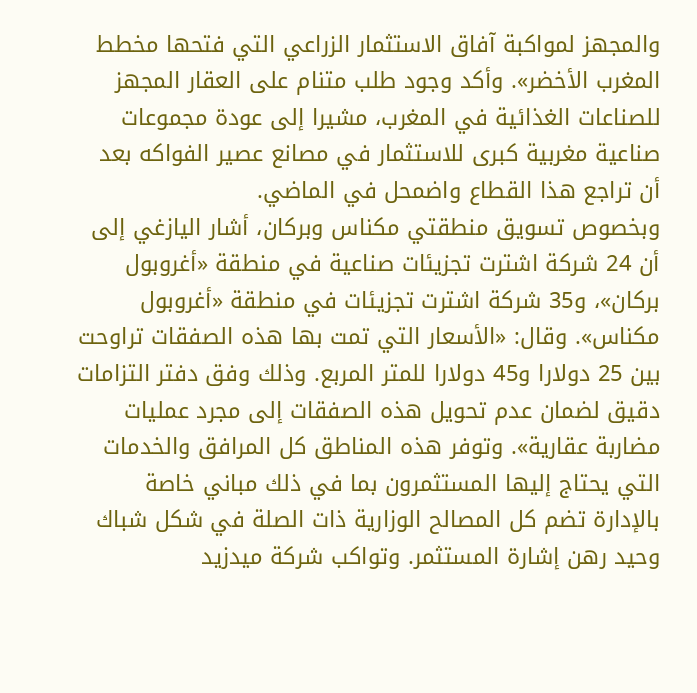والمجهز لمواكبة آفاق الاستثمار الزراعي التي فتحها مخطط المغرب الأخضر». وأكد وجود طلب متنام على العقار المجهز للصناعات الغذائية في المغرب، مشيرا إلى عودة مجموعات صناعية مغربية كبرى للاستثمار في مصانع عصير الفواكه بعد أن تراجع هذا القطاع واضمحل في الماضي.
وبخصوص تسويق منطقتي مكناس وبركان، أشار اليازغي إلى أن 24 شركة اشترت تجزيئات صناعية في منطقة «أغروبول بركان»، و35 شركة اشترت تجزيئات في منطقة «أغروبول مكناس». وقال: «الأسعار التي تمت بها هذه الصفقات تراوحت بين 25 دولارا و45 دولارا للمتر المربع. وذلك وفق دفتر التزامات دقيق لضمان عدم تحويل هذه الصفقات إلى مجرد عمليات مضاربة عقارية». وتوفر هذه المناطق كل المرافق والخدمات التي يحتاج إليها المستثمرون بما في ذلك مباني خاصة بالإدارة تضم كل المصالح الوزارية ذات الصلة في شكل شباك وحيد رهن إشارة المستثمر. وتواكب شركة ميدزيد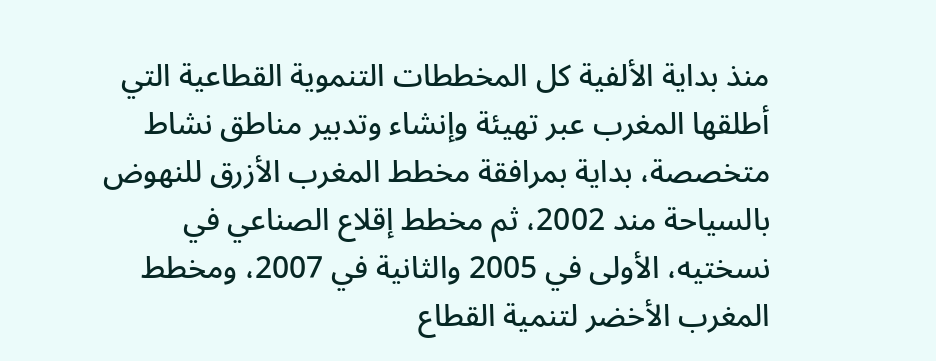منذ بداية الألفية كل المخططات التنموية القطاعية التي أطلقها المغرب عبر تهيئة وإنشاء وتدبير مناطق نشاط متخصصة، بداية بمرافقة مخطط المغرب الأزرق للنهوض بالسياحة مند 2002، ثم مخطط إقلاع الصناعي في نسختيه، الأولى في 2005 والثانية في 2007، ومخطط المغرب الأخضر لتنمية القطاع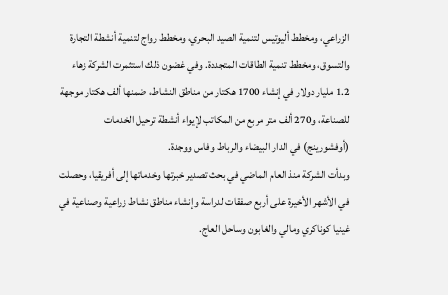الزراعي، ومخطط أليوتيس لتنمية الصيد البحري، ومخطط رواج لتنمية أنشطة التجارة والتسوق، ومخطط تنمية الطاقات المتجددة. وفي غضون ذلك استثمرت الشركة زهاء 1.2 مليار دولار في إنشاء 1700 هكتار من مناطق النشاط، ضمنها ألف هكتار موجهة للصناعة، و270 ألف متر مربع من المكاتب لإيواء أنشطة ترحيل الخدمات (أوفشورينج) في الدار البيضاء والرباط وفاس ووجدة.
وبدأت الشركة منذ العام الماضي في بحث تصدير خبرتها وخدماتها إلى أفريقيا، وحصلت في الأشهر الأخيرة على أربع صفقات لدراسة وإنشاء مناطق نشاط زراعية وصناعية في غينيا كوناكري ومالي والغابون وساحل العاج.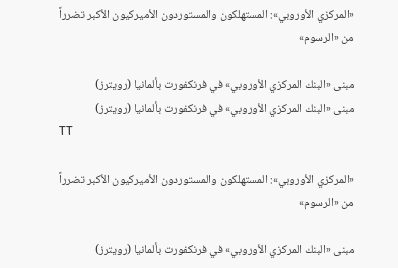«المركزي الأوروبي»: المستهلكون والمستوردون الأميركيون الأكبر تضرراً من «الرسوم»

مبنى «البنك المركزي الأوروبي» في فرنكفورت بألمانيا (رويترز)
مبنى «البنك المركزي الأوروبي» في فرنكفورت بألمانيا (رويترز)
TT

«المركزي الأوروبي»: المستهلكون والمستوردون الأميركيون الأكبر تضرراً من «الرسوم»

مبنى «البنك المركزي الأوروبي» في فرنكفورت بألمانيا (رويترز)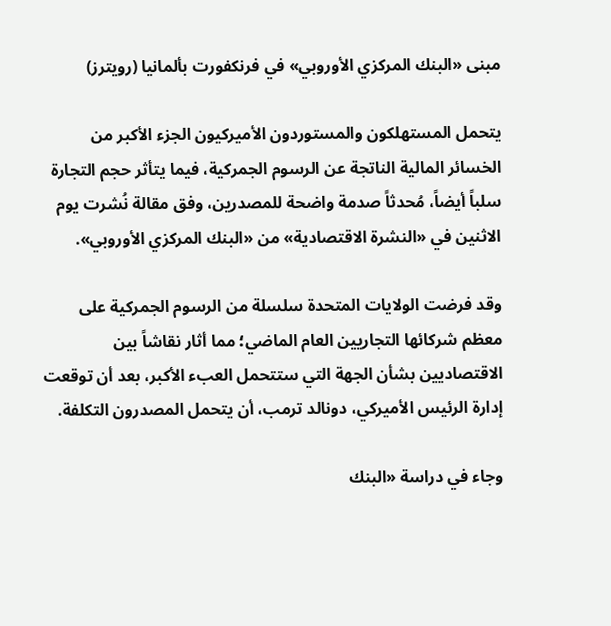مبنى «البنك المركزي الأوروبي» في فرنكفورت بألمانيا (رويترز)

يتحمل المستهلكون والمستوردون الأميركيون الجزء الأكبر من الخسائر المالية الناتجة عن الرسوم الجمركية، فيما يتأثر حجم التجارة سلباً أيضاً، مُحدثاً صدمة واضحة للمصدرين، وفق مقالة نُشرت يوم الاثنين في «النشرة الاقتصادية» من «البنك المركزي الأوروبي».

وقد فرضت الولايات المتحدة سلسلة من الرسوم الجمركية على معظم شركائها التجاريين العام الماضي؛ مما أثار نقاشاً بين الاقتصاديين بشأن الجهة التي ستتحمل العبء الأكبر، بعد أن توقعت إدارة الرئيس الأميركي، دونالد ترمب، أن يتحمل المصدرون التكلفة.

وجاء في دراسة «البنك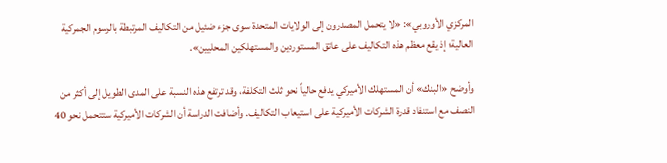المركزي الأوروبي»: «لا يتحمل المصدرون إلى الولايات المتحدة سوى جزء ضئيل من التكاليف المرتبطة بالرسوم الجمركية العالية؛ إذ يقع معظم هذه التكاليف على عاتق المستوردين والمستهلكين المحليين».

وأوضح «البنك» أن المستهلك الأميركي يدفع حالياً نحو ثلث التكلفة، وقد ترتفع هذه النسبة على المدى الطويل إلى أكثر من النصف مع استنفاد قدرة الشركات الأميركية على استيعاب التكاليف. وأضافت الدراسة أن الشركات الأميركية ستتحمل نحو 40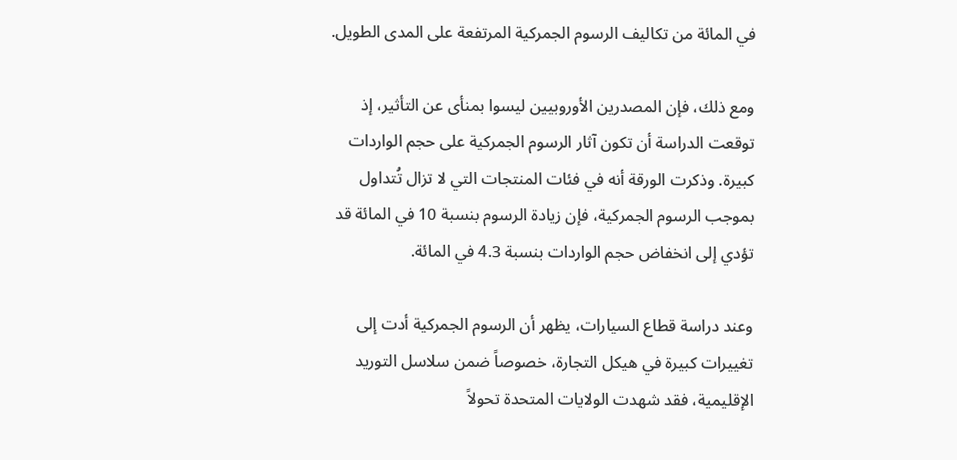في المائة من تكاليف الرسوم الجمركية المرتفعة على المدى الطويل.

ومع ذلك، فإن المصدرين الأوروبيين ليسوا بمنأى عن التأثير، إذ توقعت الدراسة أن تكون آثار الرسوم الجمركية على حجم الواردات كبيرة. وذكرت الورقة أنه في فئات المنتجات التي لا تزال تُتداول بموجب الرسوم الجمركية، فإن زيادة الرسوم بنسبة 10 في المائة قد تؤدي إلى انخفاض حجم الواردات بنسبة 4.3 في المائة.

وعند دراسة قطاع السيارات، يظهر أن الرسوم الجمركية أدت إلى تغييرات كبيرة في هيكل التجارة، خصوصاً ضمن سلاسل التوريد الإقليمية، فقد شهدت الولايات المتحدة تحولاً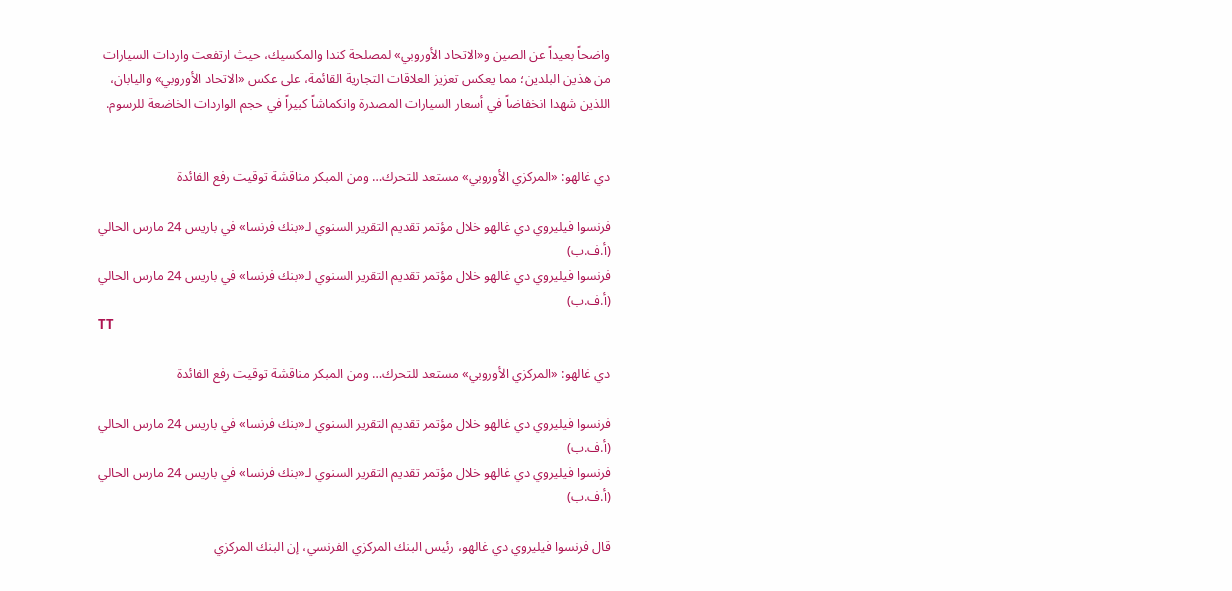واضحاً بعيداً عن الصين و«الاتحاد الأوروبي» لمصلحة كندا والمكسيك، حيث ارتفعت واردات السيارات من هذين البلدين؛ مما يعكس تعزيز العلاقات التجارية القائمة، على عكس «الاتحاد الأوروبي» واليابان، اللذين شهدا انخفاضاً في أسعار السيارات المصدرة وانكماشاً كبيراً في حجم الواردات الخاضعة للرسوم.


دي غالهو: «المركزي الأوروبي» مستعد للتحرك… ومن المبكر مناقشة توقيت رفع الفائدة

فرنسوا فيليروي دي غالهو خلال مؤتمر تقديم التقرير السنوي لـ«بنك فرنسا» في باريس 24 مارس الحالي (أ.ف.ب)
فرنسوا فيليروي دي غالهو خلال مؤتمر تقديم التقرير السنوي لـ«بنك فرنسا» في باريس 24 مارس الحالي (أ.ف.ب)
TT

دي غالهو: «المركزي الأوروبي» مستعد للتحرك… ومن المبكر مناقشة توقيت رفع الفائدة

فرنسوا فيليروي دي غالهو خلال مؤتمر تقديم التقرير السنوي لـ«بنك فرنسا» في باريس 24 مارس الحالي (أ.ف.ب)
فرنسوا فيليروي دي غالهو خلال مؤتمر تقديم التقرير السنوي لـ«بنك فرنسا» في باريس 24 مارس الحالي (أ.ف.ب)

قال فرنسوا فيليروي دي غالهو، رئيس البنك المركزي الفرنسي، إن البنك المركزي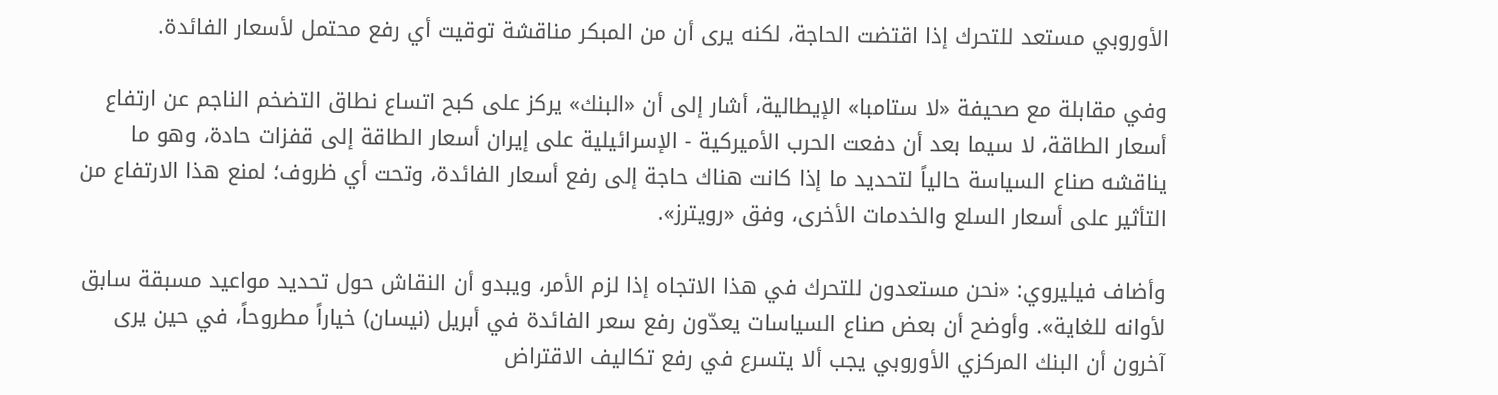الأوروبي مستعد للتحرك إذا اقتضت الحاجة، لكنه يرى أن من المبكر مناقشة توقيت أي رفع محتمل لأسعار الفائدة.

وفي مقابلة مع صحيفة «لا ستامبا» الإيطالية، أشار إلى أن «البنك» يركز على كبح اتساع نطاق التضخم الناجم عن ارتفاع أسعار الطاقة، لا سيما بعد أن دفعت الحرب الأميركية - الإسرائيلية على إيران أسعار الطاقة إلى قفزات حادة، وهو ما يناقشه صناع السياسة حالياً لتحديد ما إذا كانت هناك حاجة إلى رفع أسعار الفائدة، وتحت أي ظروف؛ لمنع هذا الارتفاع من التأثير على أسعار السلع والخدمات الأخرى، وفق «رويترز».

وأضاف فيليروي: «نحن مستعدون للتحرك في هذا الاتجاه إذا لزم الأمر، ويبدو أن النقاش حول تحديد مواعيد مسبقة سابق لأوانه للغاية». وأوضح أن بعض صناع السياسات يعدّون رفع سعر الفائدة في أبريل (نيسان) خياراً مطروحاً، في حين يرى آخرون أن البنك المركزي الأوروبي يجب ألا يتسرع في رفع تكاليف الاقتراض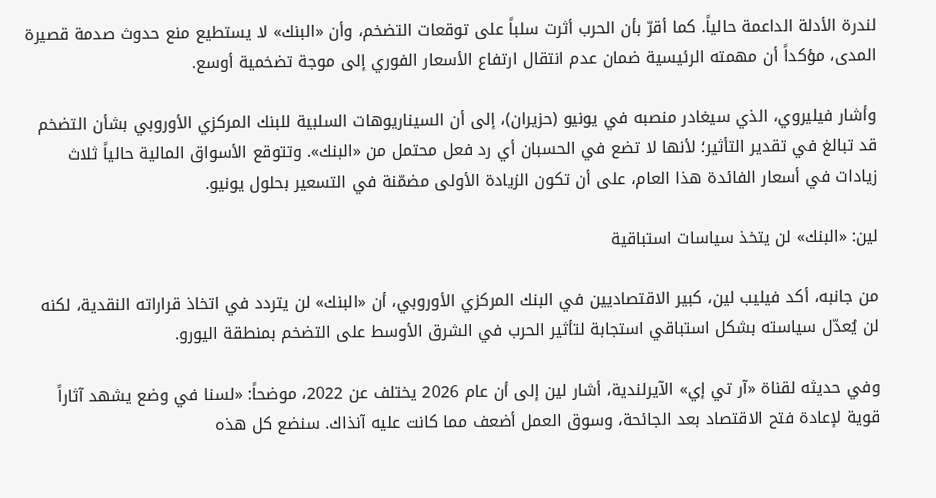لندرة الأدلة الداعمة حالياً. كما أقرّ بأن الحرب أثرت سلباً على توقعات التضخم، وأن «البنك» لا يستطيع منع حدوث صدمة قصيرة المدى، مؤكداً أن مهمته الرئيسية ضمان عدم انتقال ارتفاع الأسعار الفوري إلى موجة تضخمية أوسع.

وأشار فيليروي، الذي سيغادر منصبه في يونيو (حزيران)، إلى أن السيناريوهات السلبية للبنك المركزي الأوروبي بشأن التضخم قد تبالغ في تقدير التأثير؛ لأنها لا تضع في الحسبان أي رد فعل محتمل من «البنك». وتتوقع الأسواق المالية حالياً ثلاث زيادات في أسعار الفائدة هذا العام، على أن تكون الزيادة الأولى مضمّنة في التسعير بحلول يونيو.

لين: «البنك» لن يتخذ سياسات استباقية

من جانبه، أكد فيليب لين، كبير الاقتصاديين في البنك المركزي الأوروبي، أن «البنك» لن يتردد في اتخاذ قراراته النقدية، لكنه لن يُعدّل سياسته بشكل استباقي استجابة لتأثير الحرب في الشرق الأوسط على التضخم بمنطقة اليورو.

وفي حديثه لقناة «آر تي إي» الآيرلندية، أشار لين إلى أن عام 2026 يختلف عن 2022، موضحاً: «لسنا في وضع يشهد آثاراً قوية لإعادة فتح الاقتصاد بعد الجائحة، وسوق العمل أضعف مما كانت عليه آنذاك. سنضع كل هذه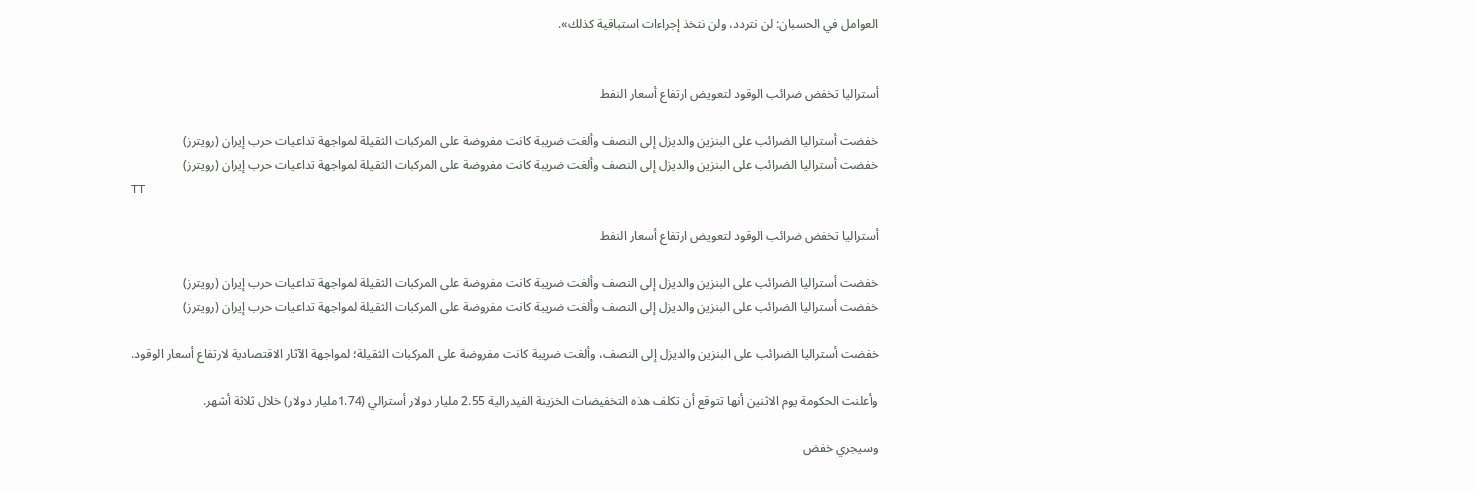العوامل في الحسبان: لن نتردد، ولن نتخذ إجراءات استباقية كذلك».


أستراليا تخفض ضرائب الوقود لتعويض ارتفاع أسعار النفط

خفضت أستراليا الضرائب على البنزين والديزل إلى النصف وألغت ضريبة كانت مفروضة على المركبات الثقيلة لمواجهة تداعيات حرب إيران (رويترز)
خفضت أستراليا الضرائب على البنزين والديزل إلى النصف وألغت ضريبة كانت مفروضة على المركبات الثقيلة لمواجهة تداعيات حرب إيران (رويترز)
TT

أستراليا تخفض ضرائب الوقود لتعويض ارتفاع أسعار النفط

خفضت أستراليا الضرائب على البنزين والديزل إلى النصف وألغت ضريبة كانت مفروضة على المركبات الثقيلة لمواجهة تداعيات حرب إيران (رويترز)
خفضت أستراليا الضرائب على البنزين والديزل إلى النصف وألغت ضريبة كانت مفروضة على المركبات الثقيلة لمواجهة تداعيات حرب إيران (رويترز)

خفضت أستراليا الضرائب على البنزين والديزل إلى النصف، وألغت ضريبة كانت مفروضة على المركبات الثقيلة؛ لمواجهة الآثار الاقتصادية لارتفاع أسعار الوقود.

وأعلنت الحكومة يوم الاثنين أنها تتوقع أن تكلف هذه التخفيضات الخزينة الفيدرالية 2.55 مليار دولار أسترالي (1.74مليار دولار) خلال ثلاثة أشهر.

وسيجري خفض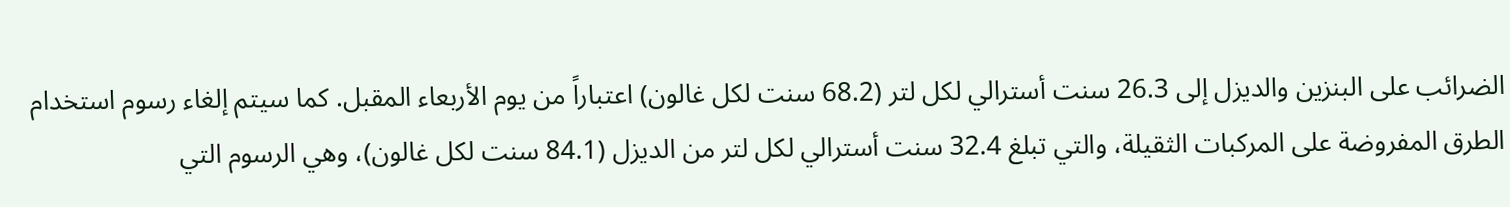الضرائب على البنزين والديزل إلى 26.3 سنت أسترالي لكل لتر (68.2 سنت لكل غالون) اعتباراً من يوم الأربعاء المقبل. كما سيتم إلغاء رسوم استخدام الطرق المفروضة على المركبات الثقيلة، والتي تبلغ 32.4 سنت أسترالي لكل لتر من الديزل (84.1 سنت لكل غالون)، وهي الرسوم التي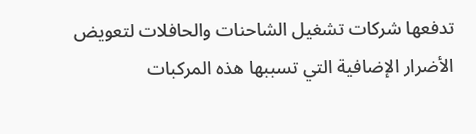تدفعها شركات تشغيل الشاحنات والحافلات لتعويض الأضرار الإضافية التي تسببها هذه المركبات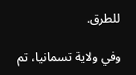للطرق.

وفي ولاية تسمانيا، تم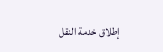إطلاق خدمة النقل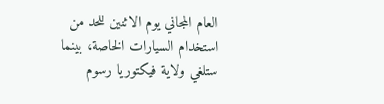العام المجاني يوم الاثنين للحد من استخدام السيارات الخاصة، بينما ستلغي ولاية فيكتوريا رسوم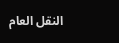النقل العام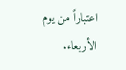اعتباراً من يوم الأربعاء.